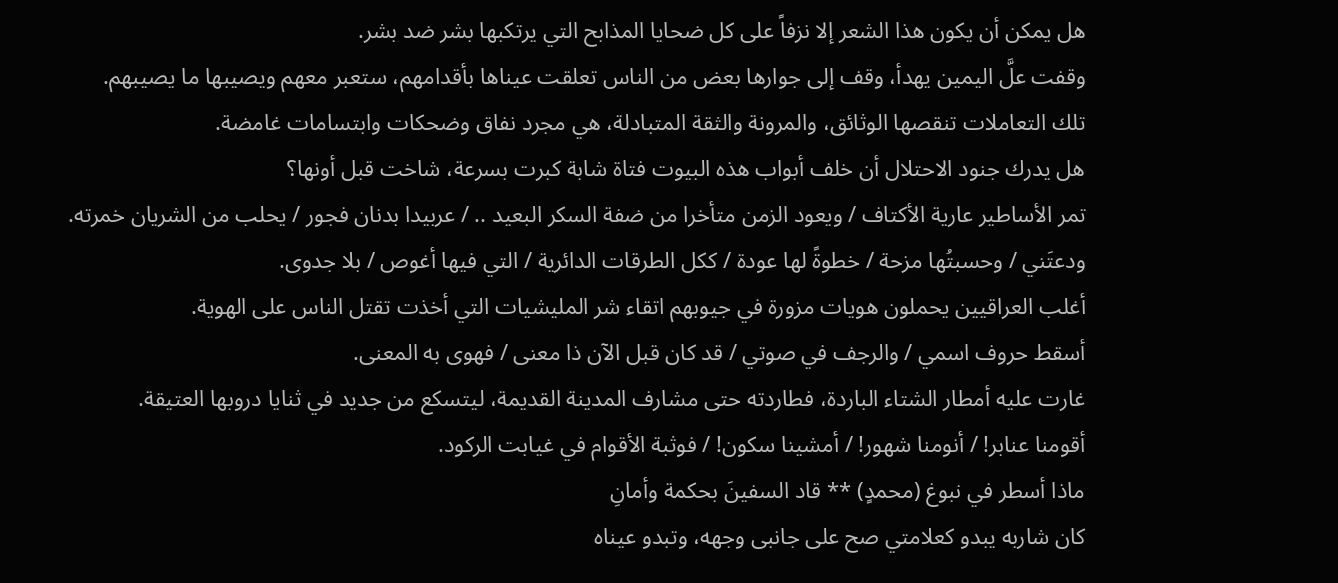هل يمكن أن يكون هذا الشعر إلا نزفاً على كل ضحايا المذابح التي يرتكبها بشر ضد بشر.
وقفت علَّ اليمين يهدأ، وقف إلى جوارها بعض من الناس تعلقت عيناها بأقدامهم، ستعبر معهم ويصيبها ما يصيبهم.
تلك التعاملات تنقصها الوثائق، والمرونة والثقة المتبادلة، هي مجرد نفاق وضحكات وابتسامات غامضة.
هل يدرك جنود الاحتلال أن خلف أبواب هذه البيوت فتاة شابة كبرت بسرعة، شاخت قبل أونها؟
تمر الأساطير عارية الأكتاف / ويعود الزمن متأخرا من ضفة السكر البعيد .. / عربيدا بدنان فجور / يحلب من الشريان خمرته.
ودعتَني / وحسبتُها مزحة / خطوةً لها عودة / ككل الطرقات الدائرية / التي فيها أغوص / بلا جدوى.
أغلب العراقيين يحملون هويات مزورة في جيوبهم اتقاء شر المليشيات التي أخذت تقتل الناس على الهوية.
أسقط حروف اسمي / والرجف في صوتي / قد كان قبل الآن ذا معنى / فهوى به المعنى.
غارت عليه أمطار الشتاء الباردة، فطاردته حتى مشارف المدينة القديمة، ليتسكع من جديد في ثنايا دروبها العتيقة.
أقومنا عنابر! / أنومنا شهور! / أمشينا سكون! / فوثبة الأقوام في غيابت الركود.
ماذا أسطر في نبوغ (محمدٍ) ** قاد السفينَ بحكمة وأمانِ
كان شاربه يبدو كعلامتي صح على جانبى وجهه، وتبدو عيناه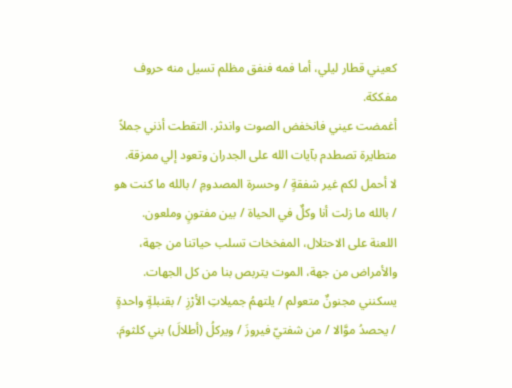كعيني قطار ليلي، أما فمه فنفق مظلم تسيل منه حروف مفككة.
أغمضت عيني فانخفض الصوت واندثر. التقطت أذني جملاً متطايرة تصطدم بآيات الله على الجدران وتعود إلي ممزقة.
لا أحمل لكم غير شفقةٍ / وحسرة المصدومِ / بالله ما كنت هو / بالله ما زلت أنا وكلٌ في الحياة / بين مفتونٍ وملعون.
اللعنة على الاحتلال، المفخخات تسلب حياتنا من جهة، والأمراض من جهة، الموت يتربص بنا من كل الجهات.
يسكنني مجنونٌ متعولم / يلتهمُ جميلاتِ الأرْزِ / بقنبلةٍ واحدةٍ / يحصدُ موَّالا / من شفتيّ فيروزَ / ويركلُ (أطلالَ) بني كلثومَ.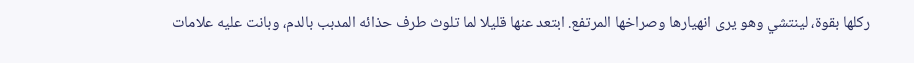ركلها بقوة، لينتشي وهو يرى انهيارها وصراخها المرتفع. ابتعد عنها قليلا لما تلوث طرف حذائه المدبب بالدم، وبانت عليه علامات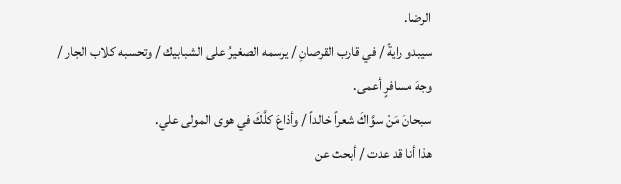الرضا.
سيبدو رايةً / في قارب القرصانِ / يرسمه الصغيرُ على الشبابيك / وتحسبه كلاب الجار / وجهَ مسافرٍ أعمى.
سبحانَ مَنْ سوَّاكَ شعراً خالداً / وأذاعَ كلَّكَ في هوى المولى علي.
هذا أنا قد عدت / أبحث عن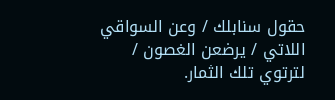حقول سنابلك / وعن السواقي اللاتي / يرضعن الغصون / لترتوي تلك الثمار.